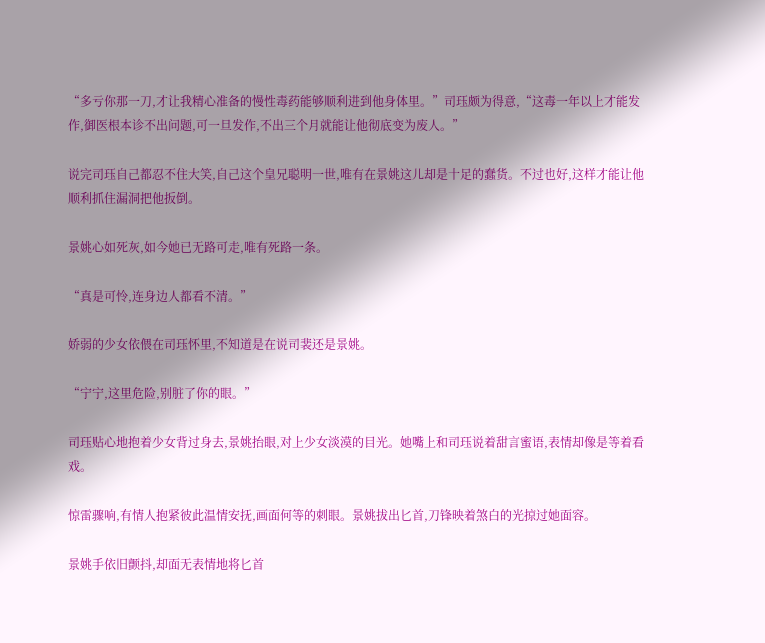“多亏你那一刀,才让我精心准备的慢性毒药能够顺利进到他身体里。”司珏颇为得意,“这毒一年以上才能发作,御医根本诊不出问题,可一旦发作,不出三个月就能让他彻底变为废人。”

说完司珏自己都忍不住大笑,自己这个皇兄聪明一世,唯有在景姚这儿却是十足的蠢货。不过也好,这样才能让他顺利抓住漏洞把他扳倒。

景姚心如死灰,如今她已无路可走,唯有死路一条。

“真是可怜,连身边人都看不清。”

娇弱的少女依偎在司珏怀里,不知道是在说司裴还是景姚。

“宁宁,这里危险,别脏了你的眼。”

司珏贴心地抱着少女背过身去,景姚抬眼,对上少女淡漠的目光。她嘴上和司珏说着甜言蜜语,表情却像是等着看戏。

惊雷骤响,有情人抱紧彼此温情安抚,画面何等的刺眼。景姚拔出匕首,刀锋映着煞白的光掠过她面容。

景姚手依旧颤抖,却面无表情地将匕首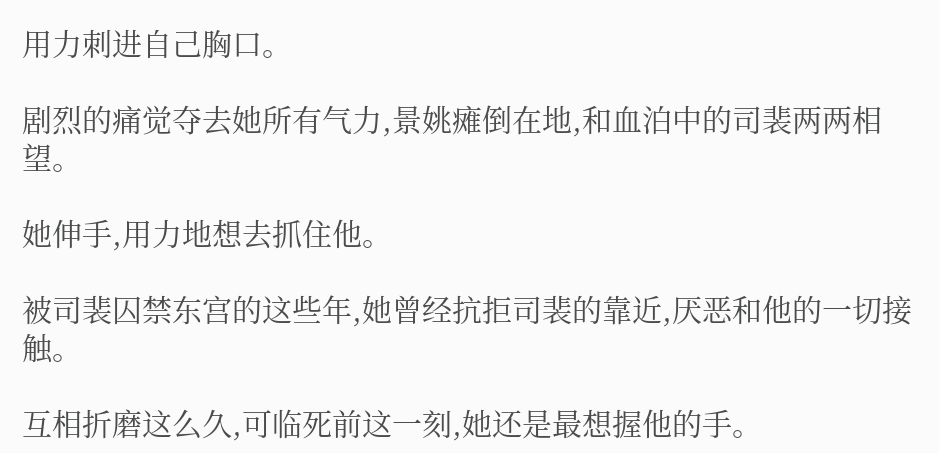用力刺进自己胸口。

剧烈的痛觉夺去她所有气力,景姚瘫倒在地,和血泊中的司裴两两相望。

她伸手,用力地想去抓住他。

被司裴囚禁东宫的这些年,她曾经抗拒司裴的靠近,厌恶和他的一切接触。

互相折磨这么久,可临死前这一刻,她还是最想握他的手。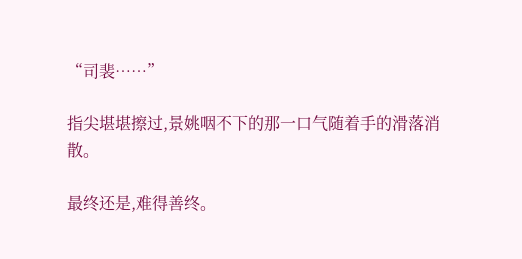“司裴……”

指尖堪堪擦过,景姚咽不下的那一口气随着手的滑落消散。

最终还是,难得善终。